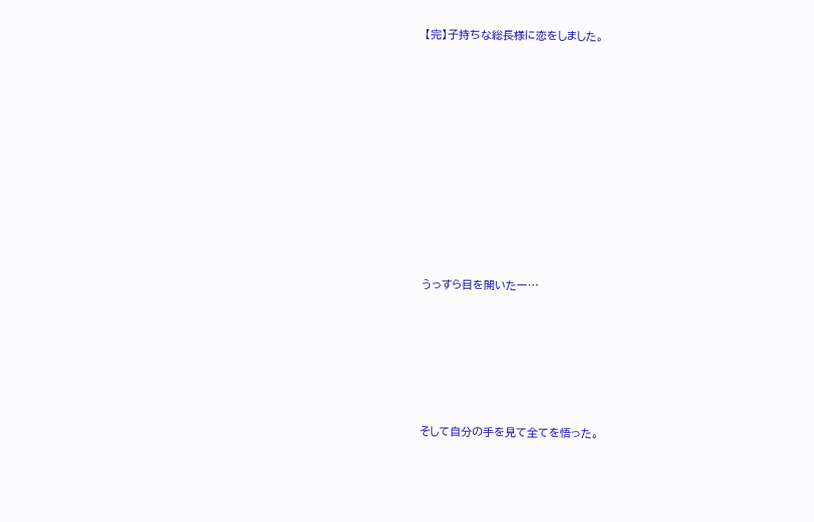【完】子持ちな総長様に恋をしました。











うっすら目を開いたー…






そして自分の手を見て全てを悟った。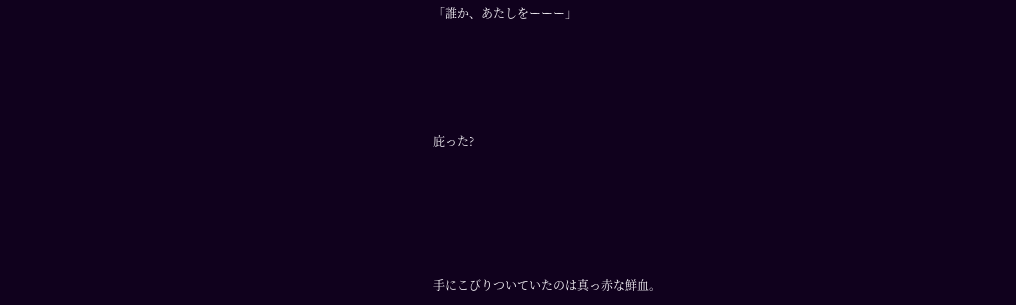「誰か、あたしをーーー」







庇った?








手にこびりついていたのは真っ赤な鮮血。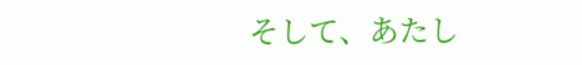そして、あたし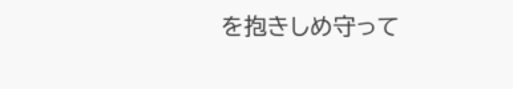を抱きしめ守って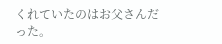くれていたのはお父さんだった。